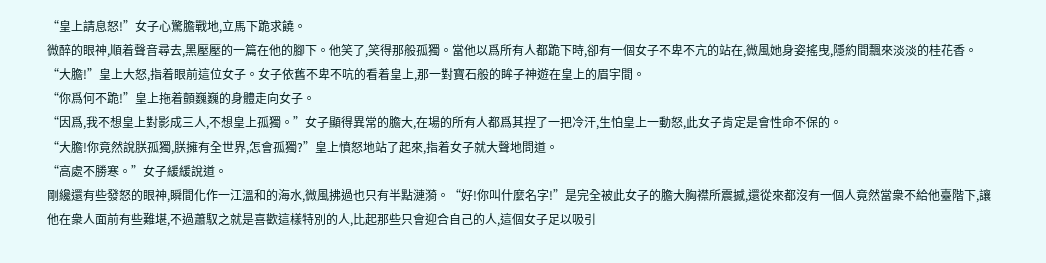“皇上請息怒!”女子心驚膽戰地,立馬下跪求饒。
微醉的眼神,順着聲音尋去,黑壓壓的一篇在他的腳下。他笑了,笑得那般孤獨。當他以爲所有人都跪下時,卻有一個女子不卑不亢的站在,微風她身姿搖曳,隱約間飄來淡淡的桂花香。
“大膽!”皇上大怒,指着眼前這位女子。女子依舊不卑不吭的看着皇上,那一對寶石般的眸子神遊在皇上的眉宇間。
“你爲何不跪!”皇上拖着顫巍巍的身體走向女子。
“因爲,我不想皇上對影成三人,不想皇上孤獨。”女子顯得異常的膽大,在場的所有人都爲其捏了一把冷汗,生怕皇上一動怒,此女子肯定是會性命不保的。
“大膽!你竟然說朕孤獨,朕擁有全世界,怎會孤獨?”皇上憤怒地站了起來,指着女子就大聲地問道。
“高處不勝寒。”女子緩緩說道。
剛纔還有些發怒的眼神,瞬間化作一江溫和的海水,微風拂過也只有半點漣漪。“好!你叫什麼名字!”是完全被此女子的膽大胸襟所震撼,還從來都沒有一個人竟然當衆不給他臺階下,讓他在衆人面前有些難堪,不過蕭馭之就是喜歡這樣特別的人,比起那些只會迎合自己的人,這個女子足以吸引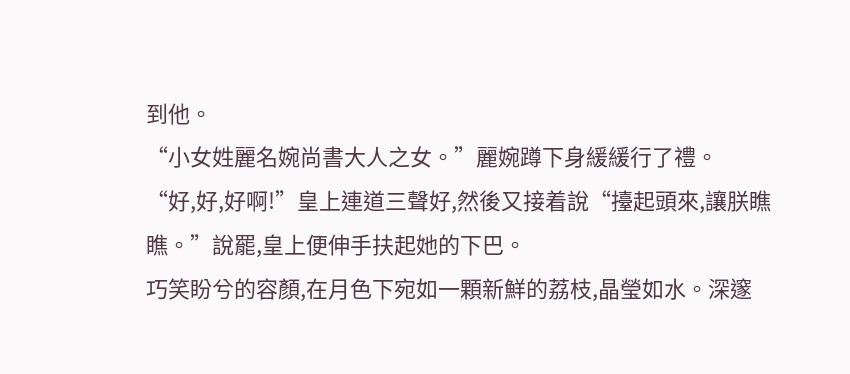到他。
“小女姓麗名婉尚書大人之女。”麗婉蹲下身緩緩行了禮。
“好,好,好啊!”皇上連道三聲好,然後又接着說“擡起頭來,讓朕瞧瞧。”說罷,皇上便伸手扶起她的下巴。
巧笑盼兮的容顏,在月色下宛如一顆新鮮的荔枝,晶瑩如水。深邃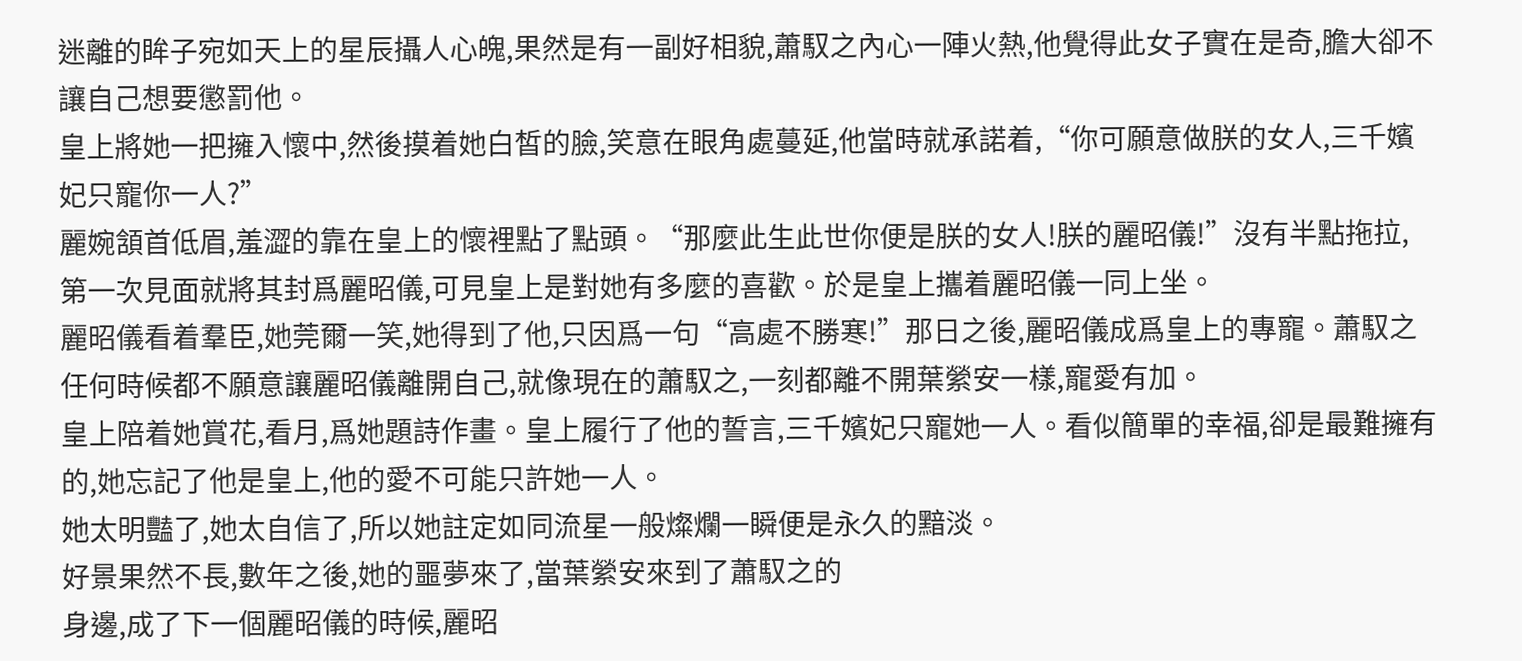迷離的眸子宛如天上的星辰攝人心魄,果然是有一副好相貌,蕭馭之內心一陣火熱,他覺得此女子實在是奇,膽大卻不讓自己想要懲罰他。
皇上將她一把擁入懷中,然後摸着她白皙的臉,笑意在眼角處蔓延,他當時就承諾着,“你可願意做朕的女人,三千嬪妃只寵你一人?”
麗婉頷首低眉,羞澀的靠在皇上的懷裡點了點頭。“那麼此生此世你便是朕的女人!朕的麗昭儀!”沒有半點拖拉,第一次見面就將其封爲麗昭儀,可見皇上是對她有多麼的喜歡。於是皇上攜着麗昭儀一同上坐。
麗昭儀看着羣臣,她莞爾一笑,她得到了他,只因爲一句“高處不勝寒!”那日之後,麗昭儀成爲皇上的專寵。蕭馭之任何時候都不願意讓麗昭儀離開自己,就像現在的蕭馭之,一刻都離不開葉縈安一樣,寵愛有加。
皇上陪着她賞花,看月,爲她題詩作畫。皇上履行了他的誓言,三千嬪妃只寵她一人。看似簡單的幸福,卻是最難擁有的,她忘記了他是皇上,他的愛不可能只許她一人。
她太明豔了,她太自信了,所以她註定如同流星一般燦爛一瞬便是永久的黯淡。
好景果然不長,數年之後,她的噩夢來了,當葉縈安來到了蕭馭之的
身邊,成了下一個麗昭儀的時候,麗昭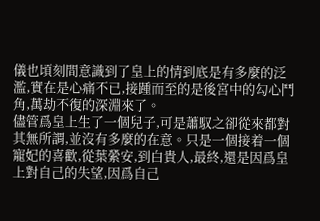儀也頃刻間意識到了皇上的情到底是有多麼的泛濫,實在是心痛不已,接踵而至的是後宮中的勾心鬥角,萬劫不復的深淵來了。
儘管爲皇上生了一個兒子,可是蕭馭之卻從來都對其無所謂,並沒有多麼的在意。只是一個接着一個寵妃的喜歡,從葉縈安,到白貴人,最終,還是因爲皇上對自己的失望,因爲自己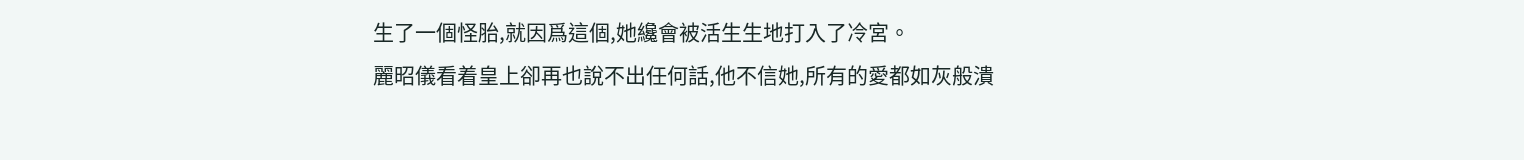生了一個怪胎,就因爲這個,她纔會被活生生地打入了冷宮。
麗昭儀看着皇上卻再也說不出任何話,他不信她,所有的愛都如灰般潰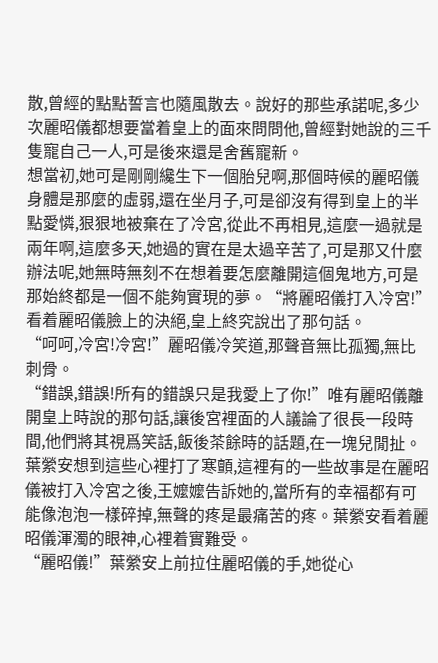散,曾經的點點誓言也隨風散去。說好的那些承諾呢,多少次麗昭儀都想要當着皇上的面來問問他,曾經對她說的三千隻寵自己一人,可是後來還是舍舊寵新。
想當初,她可是剛剛纔生下一個胎兒啊,那個時候的麗昭儀身體是那麼的虛弱,還在坐月子,可是卻沒有得到皇上的半點愛憐,狠狠地被棄在了冷宮,從此不再相見,這麼一過就是兩年啊,這麼多天,她過的實在是太過辛苦了,可是那又什麼辦法呢,她無時無刻不在想着要怎麼離開這個鬼地方,可是那始終都是一個不能夠實現的夢。“將麗昭儀打入冷宮!”看着麗昭儀臉上的決絕,皇上終究說出了那句話。
“呵呵,冷宮!冷宮!”麗昭儀冷笑道,那聲音無比孤獨,無比刺骨。
“錯誤,錯誤!所有的錯誤只是我愛上了你!”唯有麗昭儀離開皇上時說的那句話,讓後宮裡面的人議論了很長一段時間,他們將其視爲笑話,飯後茶餘時的話題,在一塊兒閒扯。
葉縈安想到這些心裡打了寒顫,這裡有的一些故事是在麗昭儀被打入冷宮之後,王嬤嬤告訴她的,當所有的幸福都有可能像泡泡一樣碎掉,無聲的疼是最痛苦的疼。葉縈安看着麗昭儀渾濁的眼神,心裡着實難受。
“麗昭儀!”葉縈安上前拉住麗昭儀的手,她從心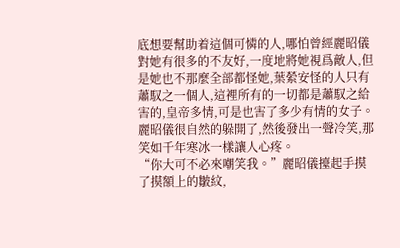底想要幫助着這個可憐的人,哪怕曾經麗昭儀對她有很多的不友好,一度地將她視爲敵人,但是她也不那麼全部都怪她,葉縈安怪的人只有蕭馭之一個人,這裡所有的一切都是蕭馭之給害的,皇帝多情,可是也害了多少有情的女子。
麗昭儀很自然的躲開了,然後發出一聲冷笑,那笑如千年寒冰一樣讓人心疼。
“你大可不必來嘲笑我。”麗昭儀擡起手摸了摸額上的皺紋,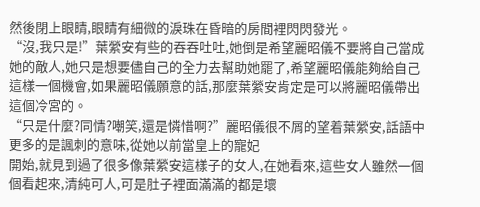然後閉上眼睛,眼睛有細微的淚珠在昏暗的房間裡閃閃發光。
“沒,我只是!”葉縈安有些的吞吞吐吐,她倒是希望麗昭儀不要將自己當成她的敵人,她只是想要儘自己的全力去幫助她罷了,希望麗昭儀能夠給自己這樣一個機會,如果麗昭儀願意的話,那麼葉縈安肯定是可以將麗昭儀帶出這個冷宮的。
“只是什麼?同情?嘲笑,還是憐惜啊?”麗昭儀很不屑的望着葉縈安,話語中更多的是諷刺的意味,從她以前當皇上的寵妃
開始,就見到過了很多像葉縈安這樣子的女人,在她看來,這些女人雖然一個個看起來,清純可人,可是肚子裡面滿滿的都是壞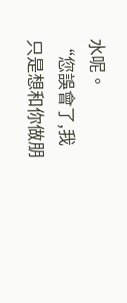水呢。
“您誤會了,我只是想和你做朋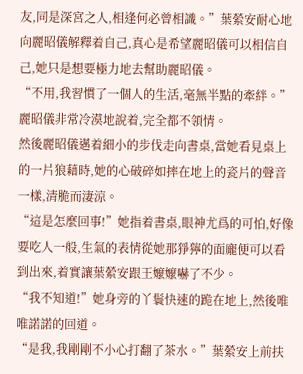友,同是深宮之人,相逢何必曾相識。”葉縈安耐心地向麗昭儀解釋着自己,真心是希望麗昭儀可以相信自己,她只是想要極力地去幫助麗昭儀。
“不用,我習慣了一個人的生活,毫無半點的牽絆。”麗昭儀非常冷漠地說着,完全都不領情。
然後麗昭儀邁着細小的步伐走向書桌,當她看見桌上的一片狼藉時,她的心破碎如摔在地上的瓷片的聲音一樣,清脆而淒涼。
“這是怎麼回事!”她指着書桌,眼神尤爲的可怕,好像要吃人一般,生氣的表情從她那猙獰的面龐便可以看到出來,着實讓葉縈安跟王嬤嬤嚇了不少。
“我不知道!”她身旁的丫鬟快速的跪在地上,然後唯唯諾諾的回道。
“是我,我剛剛不小心打翻了茶水。”葉縈安上前扶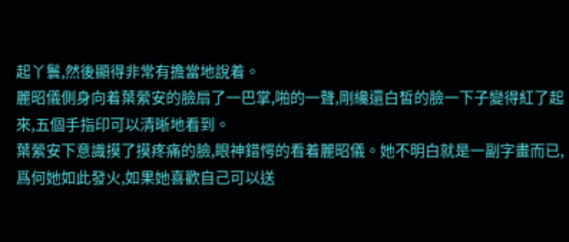起丫鬟,然後顯得非常有擔當地說着。
麗昭儀側身向着葉縈安的臉扇了一巴掌,啪的一聲,剛纔還白皙的臉一下子變得紅了起來,五個手指印可以清晰地看到。
葉縈安下意識摸了摸疼痛的臉,眼神錯愕的看着麗昭儀。她不明白就是一副字畫而已,爲何她如此發火,如果她喜歡自己可以送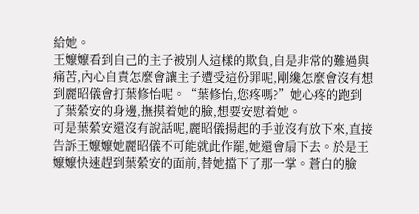給她。
王嬤嬤看到自己的主子被別人這樣的欺負,自是非常的難過與痛苦,內心自責怎麼會讓主子遭受這份罪呢,剛纔怎麼會沒有想到麗昭儀會打葉修怡呢。“葉修怡,您疼嗎?”她心疼的跑到了葉縈安的身邊,撫摸着她的臉,想要安慰着她。
可是葉縈安還沒有說話呢,麗昭儀揚起的手並沒有放下來,直接告訴王嬤嬤她麗昭儀不可能就此作罷,她還會扇下去。於是王嬤嬤快速趕到葉縈安的面前,替她擋下了那一掌。蒼白的臉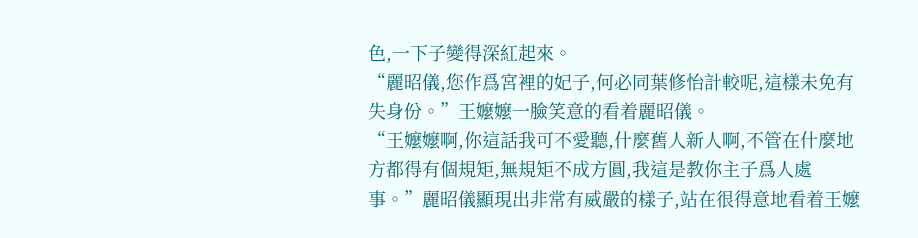色,一下子變得深紅起來。
“麗昭儀,您作爲宮裡的妃子,何必同葉修怡計較呢,這樣未免有失身份。”王嬤嬤一臉笑意的看着麗昭儀。
“王嬤嬤啊,你這話我可不愛聽,什麼舊人新人啊,不管在什麼地方都得有個規矩,無規矩不成方圓,我這是教你主子爲人處事。”麗昭儀顯現出非常有威嚴的樣子,站在很得意地看着王嬤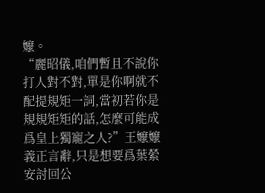嬤。
“麗昭儀,咱們暫且不說你打人對不對,單是你啊就不配提規矩一詞,當初若你是規規矩矩的話,怎麼可能成爲皇上獨寵之人?”王嬤嬤義正言辭,只是想要爲葉縈安討回公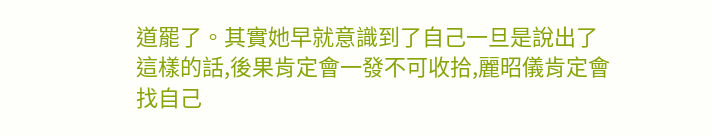道罷了。其實她早就意識到了自己一旦是說出了這樣的話,後果肯定會一發不可收拾,麗昭儀肯定會找自己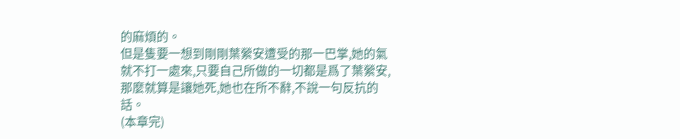的麻煩的。
但是隻要一想到剛剛葉縈安遭受的那一巴掌,她的氣就不打一處來,只要自己所做的一切都是爲了葉縈安,那麼就算是讓她死,她也在所不辭,不說一句反抗的話。
(本章完)